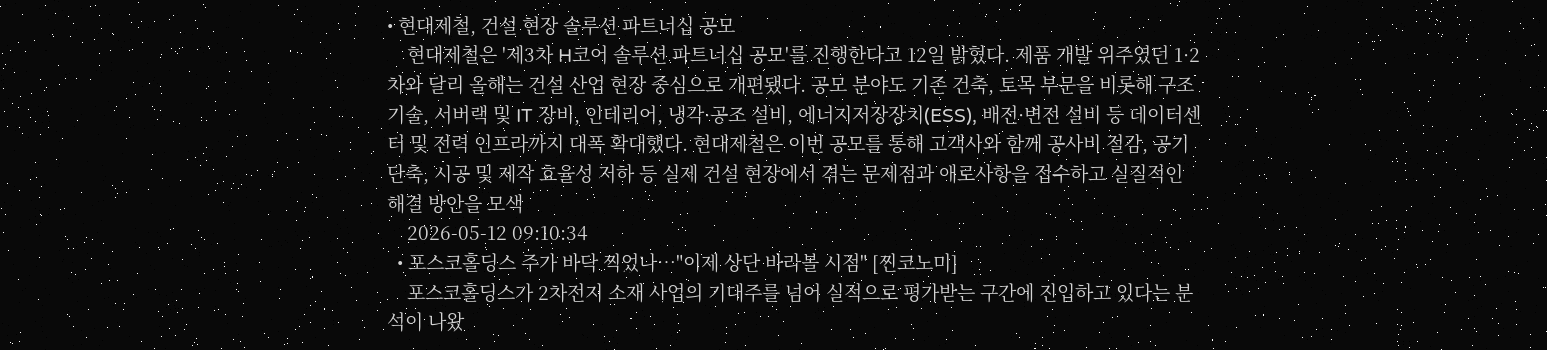• 현대제철, 건설 현장 솔루션 파트너십 공모
    현대제철은 '제3차 H코어 솔루션 파트너십 공모'를 진행한다고 12일 밝혔다. 제품 개발 위주였던 1·2차와 달리 올해는 건설 산업 현장 중심으로 개편됐다. 공모 분야도 기존 건축, 토목 부문을 비롯해 구조기술, 서버랙 및 IT 장비, 인테리어, 냉각·공조 설비, 에너지저장장치(ESS), 배전·변전 설비 등 데이터센터 및 전력 인프라까지 대폭 확대했다. 현대제철은 이번 공모를 통해 고객사와 함께 공사비 절감, 공기 단축, 시공 및 제작 효율성 저하 등 실제 건설 현장에서 겪는 문제점과 애로사항을 접수하고 실질적인 해결 방안을 모색
    2026-05-12 09:10:34
  • 포스코홀딩스 주가 바닥 찍었나⋯"이제 상단 바라볼 시점" [찐코노미]
    포스코홀딩스가 2차전지 소재 사업의 기대주를 넘어 실적으로 평가받는 구간에 진입하고 있다는 분석이 나왔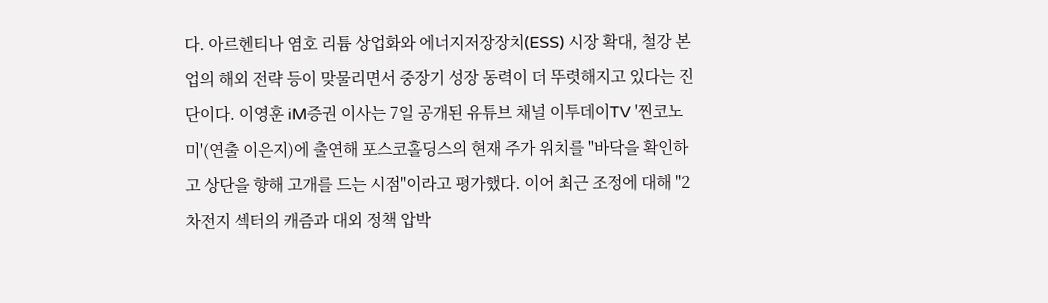다. 아르헨티나 염호 리튬 상업화와 에너지저장장치(ESS) 시장 확대, 철강 본업의 해외 전략 등이 맞물리면서 중장기 성장 동력이 더 뚜렷해지고 있다는 진단이다. 이영훈 iM증권 이사는 7일 공개된 유튜브 채널 이투데이TV '찐코노미'(연출 이은지)에 출연해 포스코홀딩스의 현재 주가 위치를 "바닥을 확인하고 상단을 향해 고개를 드는 시점"이라고 평가했다. 이어 최근 조정에 대해 "2차전지 섹터의 캐즘과 대외 정책 압박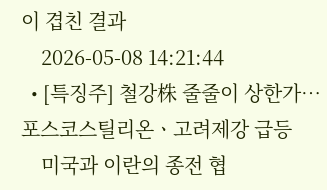이 겹친 결과
    2026-05-08 14:21:44
  • [특징주] 철강株 줄줄이 상한가⋯포스코스틸리온ㆍ고려제강 급등
    미국과 이란의 종전 협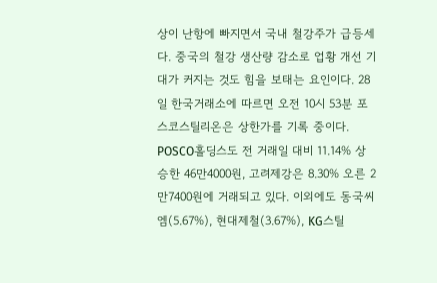상이 난항에 빠지면서 국내 철강주가 급등세다. 중국의 철강 생산량 감소로 업황 개선 기대가 커지는 것도 힘을 보태는 요인이다. 28일 한국거래소에 따르면 오전 10시 53분 포스코스틸리온은 상한가를 기록 중이다. POSCO홀딩스도 전 거래일 대비 11.14% 상승한 46만4000원, 고려제강은 8.30% 오른 2만7400원에 거래되고 있다. 이외에도 동국씨엠(5.67%), 현대제철(3.67%), KG스틸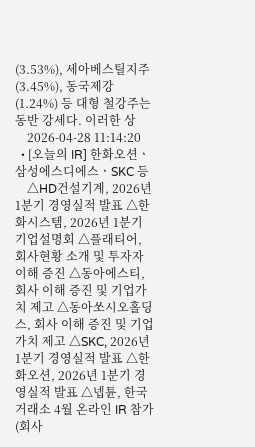(3.53%), 세아베스틸지주(3.45%), 동국제강(1.24%) 등 대형 철강주는 동반 강세다. 이러한 상
    2026-04-28 11:14:20
  • [오늘의 IR] 한화오션ㆍ삼성에스디에스ㆍSKC 등
    △HD건설기계, 2026년 1분기 경영실적 발표 △한화시스템, 2026년 1분기 기업설명회 △플래티어, 회사현황 소개 및 투자자 이해 증진 △동아에스티, 회사 이해 증진 및 기업가치 제고 △동아쏘시오홀딩스, 회사 이해 증진 및 기업가치 제고 △SKC, 2026년 1분기 경영실적 발표 △한화오션, 2026년 1분기 경영실적 발표 △넵튠, 한국거래소 4월 온라인 IR 참가 (회사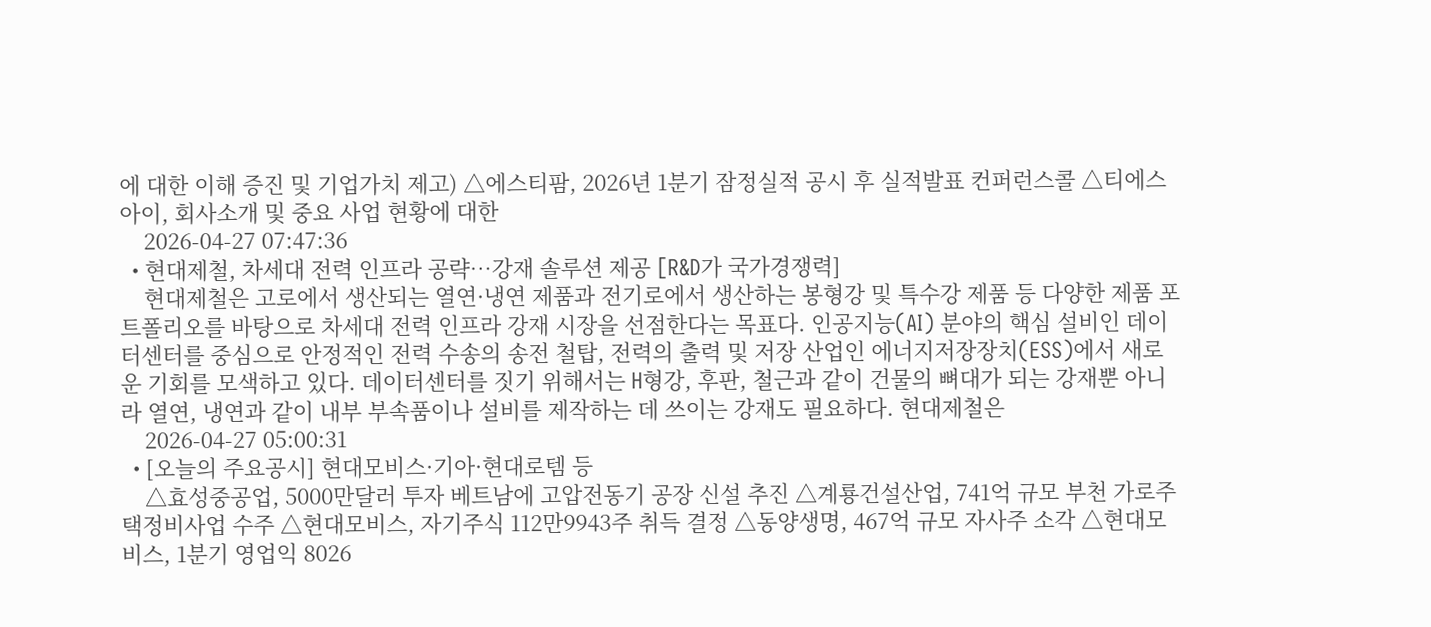에 대한 이해 증진 및 기업가치 제고) △에스티팜, 2026년 1분기 잠정실적 공시 후 실적발표 컨퍼런스콜 △티에스아이, 회사소개 및 중요 사업 현황에 대한
    2026-04-27 07:47:36
  • 현대제철, 차세대 전력 인프라 공략…강재 솔루션 제공 [R&D가 국가경쟁력]
    현대제철은 고로에서 생산되는 열연·냉연 제품과 전기로에서 생산하는 봉형강 및 특수강 제품 등 다양한 제품 포트폴리오를 바탕으로 차세대 전력 인프라 강재 시장을 선점한다는 목표다. 인공지능(AI) 분야의 핵심 설비인 데이터센터를 중심으로 안정적인 전력 수송의 송전 철탑, 전력의 출력 및 저장 산업인 에너지저장장치(ESS)에서 새로운 기회를 모색하고 있다. 데이터센터를 짓기 위해서는 H형강, 후판, 철근과 같이 건물의 뼈대가 되는 강재뿐 아니라 열연, 냉연과 같이 내부 부속품이나 설비를 제작하는 데 쓰이는 강재도 필요하다. 현대제철은
    2026-04-27 05:00:31
  • [오늘의 주요공시] 현대모비스·기아·현대로템 등
    △효성중공업, 5000만달러 투자 베트남에 고압전동기 공장 신설 추진 △계룡건설산업, 741억 규모 부천 가로주택정비사업 수주 △현대모비스, 자기주식 112만9943주 취득 결정 △동양생명, 467억 규모 자사주 소각 △현대모비스, 1분기 영업익 8026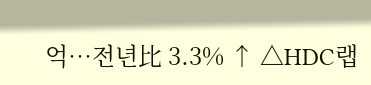억…전년比 3.3% ↑ △HDC랩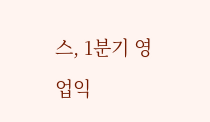스, 1분기 영업익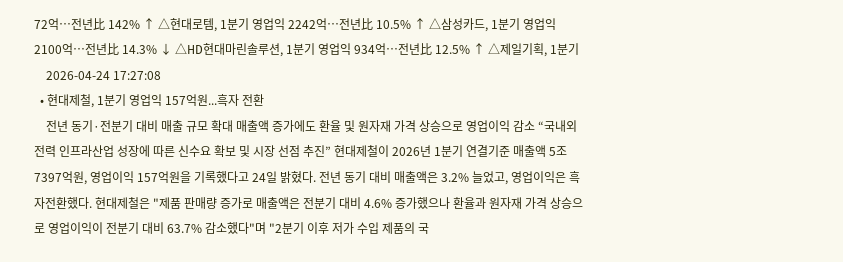72억…전년比 142% ↑ △현대로템, 1분기 영업익 2242억…전년比 10.5% ↑ △삼성카드, 1분기 영업익 2100억…전년比 14.3% ↓ △HD현대마린솔루션, 1분기 영업익 934억…전년比 12.5% ↑ △제일기획, 1분기
    2026-04-24 17:27:08
  • 현대제철, 1분기 영업익 157억원...흑자 전환
    전년 동기·전분기 대비 매출 규모 확대 매출액 증가에도 환율 및 원자재 가격 상승으로 영업이익 감소 “국내외 전력 인프라산업 성장에 따른 신수요 확보 및 시장 선점 추진” 현대제철이 2026년 1분기 연결기준 매출액 5조 7397억원, 영업이익 157억원을 기록했다고 24일 밝혔다. 전년 동기 대비 매출액은 3.2% 늘었고, 영업이익은 흑자전환했다. 현대제철은 "제품 판매량 증가로 매출액은 전분기 대비 4.6% 증가했으나 환율과 원자재 가격 상승으로 영업이익이 전분기 대비 63.7% 감소했다"며 "2분기 이후 저가 수입 제품의 국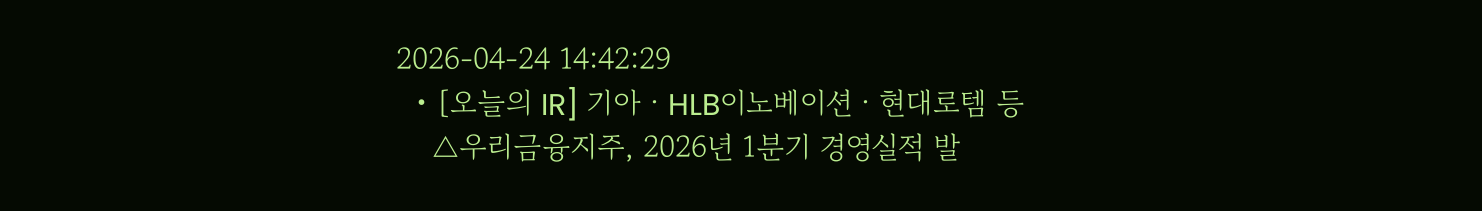2026-04-24 14:42:29
  • [오늘의 IR] 기아ㆍHLB이노베이션ㆍ현대로템 등
    △우리금융지주, 2026년 1분기 경영실적 발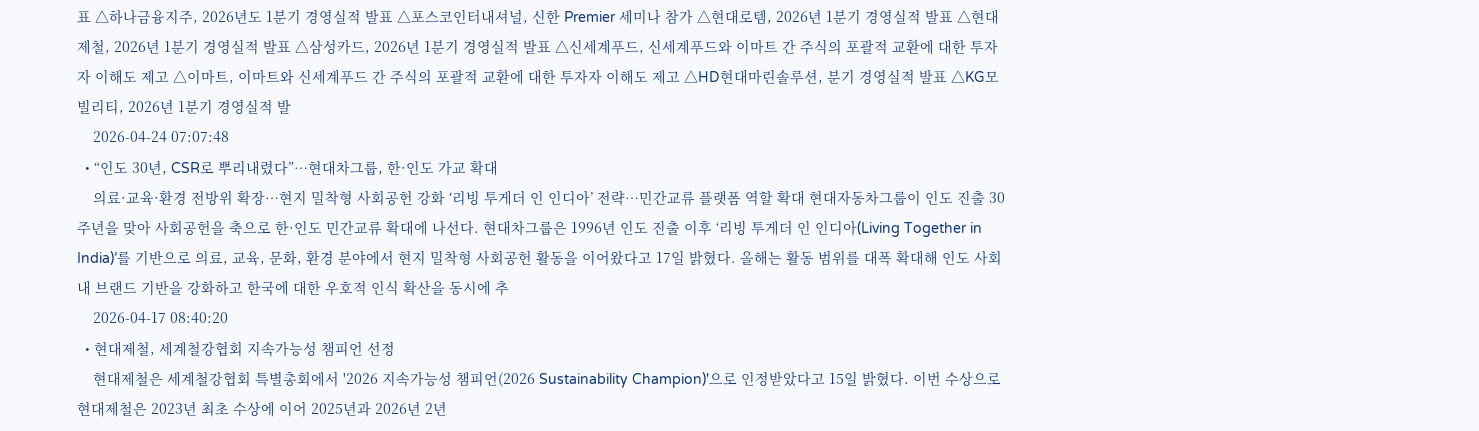표 △하나금융지주, 2026년도 1분기 경영실적 발표 △포스코인터내셔널, 신한 Premier 세미나 참가 △현대로템, 2026년 1분기 경영실적 발표 △현대제철, 2026년 1분기 경영실적 발표 △삼성카드, 2026년 1분기 경영실적 발표 △신세계푸드, 신세계푸드와 이마트 간 주식의 포괄적 교환에 대한 투자자 이해도 제고 △이마트, 이마트와 신세계푸드 간 주식의 포괄적 교환에 대한 투자자 이해도 제고 △HD현대마린솔루션, 분기 경영실적 발표 △KG모빌리티, 2026년 1분기 경영실적 발
    2026-04-24 07:07:48
  • “인도 30년, CSR로 뿌리내렸다”…현대차그룹, 한·인도 가교 확대
    의료·교육·환경 전방위 확장…현지 밀착형 사회공헌 강화 ‘리빙 투게더 인 인디아’ 전략…민간교류 플랫폼 역할 확대 현대자동차그룹이 인도 진출 30주년을 맞아 사회공헌을 축으로 한·인도 민간교류 확대에 나선다. 현대차그룹은 1996년 인도 진출 이후 ‘리빙 투게더 인 인디아(Living Together in India)’를 기반으로 의료, 교육, 문화, 환경 분야에서 현지 밀착형 사회공헌 활동을 이어왔다고 17일 밝혔다. 올해는 활동 범위를 대폭 확대해 인도 사회 내 브랜드 기반을 강화하고 한국에 대한 우호적 인식 확산을 동시에 추
    2026-04-17 08:40:20
  • 현대제철, 세계철강협회 지속가능성 챔피언 선정
    현대제철은 세계철강협회 특별총회에서 '2026 지속가능성 챔피언(2026 Sustainability Champion)'으로 인정받았다고 15일 밝혔다. 이번 수상으로 현대제철은 2023년 최초 수상에 이어 2025년과 2026년 2년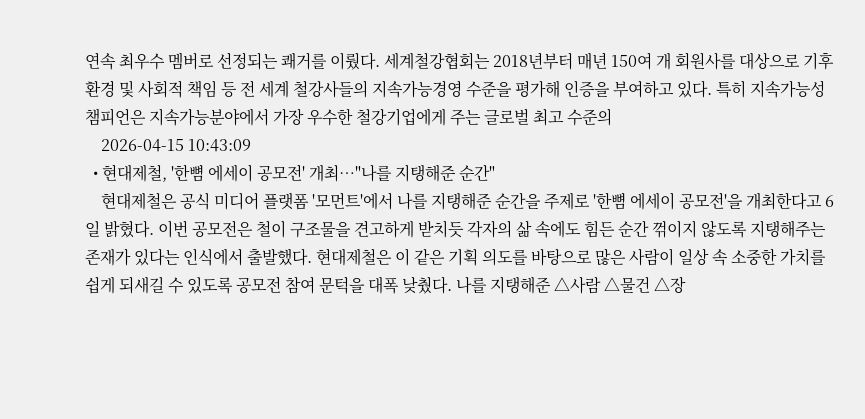연속 최우수 멤버로 선정되는 쾌거를 이뤘다. 세계철강협회는 2018년부터 매년 150여 개 회원사를 대상으로 기후 환경 및 사회적 책임 등 전 세계 철강사들의 지속가능경영 수준을 평가해 인증을 부여하고 있다. 특히 지속가능성 챔피언은 지속가능분야에서 가장 우수한 철강기업에게 주는 글로벌 최고 수준의
    2026-04-15 10:43:09
  • 현대제철, '한뼘 에세이 공모전' 개최…"나를 지탱해준 순간"
    현대제철은 공식 미디어 플랫폼 '모먼트'에서 나를 지탱해준 순간을 주제로 '한뼘 에세이 공모전'을 개최한다고 6일 밝혔다. 이번 공모전은 철이 구조물을 견고하게 받치듯 각자의 삶 속에도 힘든 순간 꺾이지 않도록 지탱해주는 존재가 있다는 인식에서 출발했다. 현대제철은 이 같은 기획 의도를 바탕으로 많은 사람이 일상 속 소중한 가치를 쉽게 되새길 수 있도록 공모전 참여 문턱을 대폭 낮췄다. 나를 지탱해준 △사람 △물건 △장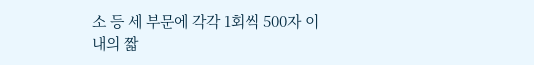소 등 세 부문에 각각 1회씩 500자 이내의 짧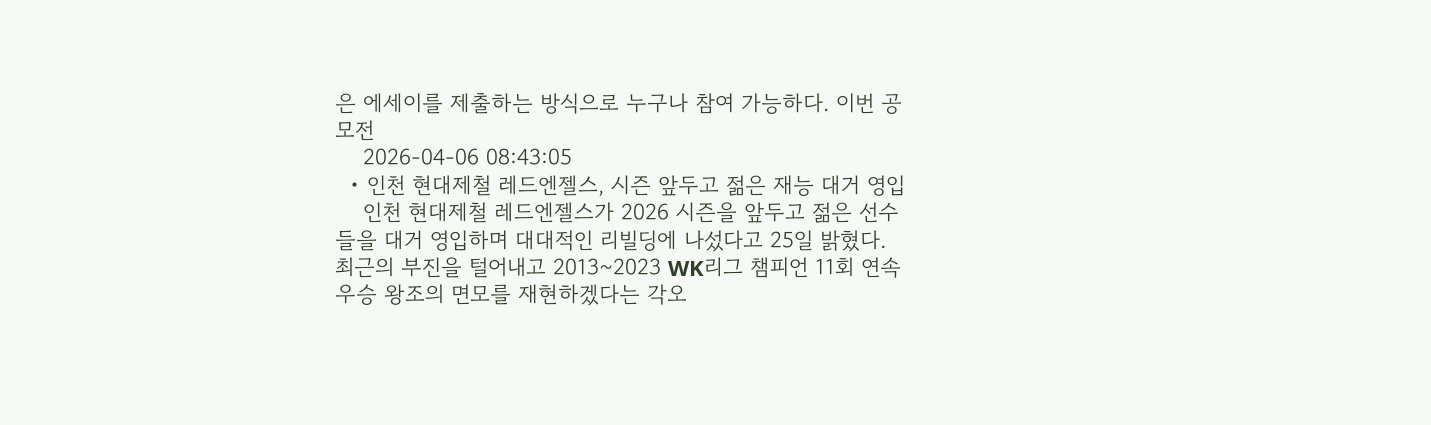은 에세이를 제출하는 방식으로 누구나 참여 가능하다. 이번 공모전
    2026-04-06 08:43:05
  • 인천 현대제철 레드엔젤스, 시즌 앞두고 젊은 재능 대거 영입
    인천 현대제철 레드엔젤스가 2026 시즌을 앞두고 젊은 선수들을 대거 영입하며 대대적인 리빌딩에 나섰다고 25일 밝혔다. 최근의 부진을 털어내고 2013~2023 WK리그 챔피언 11회 연속 우승 왕조의 면모를 재현하겠다는 각오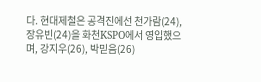다. 현대제철은 공격진에선 천가람(24), 장유빈(24)을 화천KSPO에서 영입했으며, 강지우(26), 박믿음(26)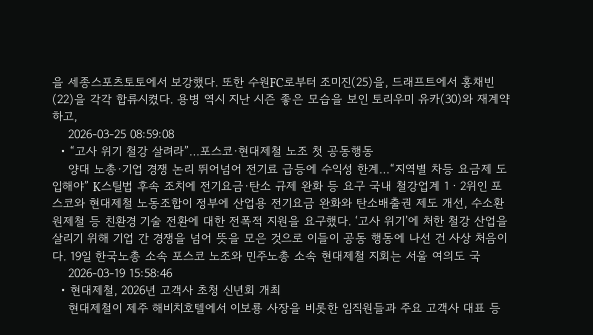을 세종스포츠토토에서 보강했다. 또한 수원FC로부터 조미진(25)을, 드래프트에서 홍채빈(22)을 각각 합류시켰다. 용병 역시 지난 시즌 좋은 모습을 보인 토리우미 유카(30)와 재계약하고,
    2026-03-25 08:59:08
  • “고사 위기 철강 살려라”…포스코·현대제철 노조 첫 공동행동
    양대 노총·기업 경쟁 논리 뛰어넘어 전기료 급등에 수익성 한계…“지역별 차등 요금제 도입해야” K스틸법 후속 조치에 전기요금·탄소 규제 완화 등 요구 국내 철강업계 1ㆍ2위인 포스코와 현대제철 노동조합이 정부에 산업용 전기요금 완화와 탄소배출권 제도 개선, 수소환원제철 등 친환경 기술 전환에 대한 전폭적 지원을 요구했다. ‘고사 위기’에 처한 철강 산업을 살리기 위해 기업 간 경쟁을 넘어 뜻을 모은 것으로 이들이 공동 행동에 나선 건 사상 처음이다. 19일 한국노총 소속 포스코 노조와 민주노총 소속 현대제철 지회는 서울 여의도 국
    2026-03-19 15:58:46
  • 현대제철, 2026년 고객사 초청 신년회 개최
    현대제철이 제주 해비치호텔에서 이보룡 사장을 비롯한 임직원들과 주요 고객사 대표 등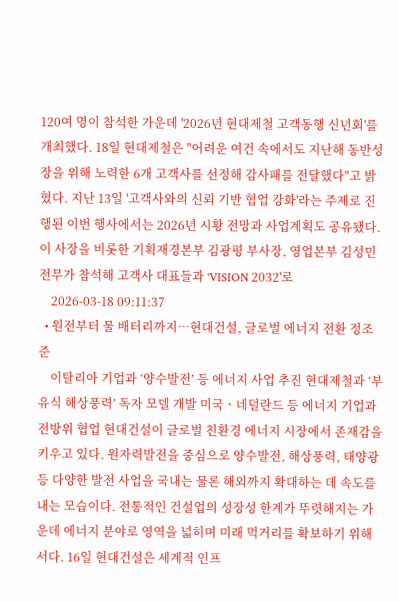120여 명이 참석한 가운데 '2026년 현대제철 고객동행 신년회'를 개최했다. 18일 현대제철은 "어려운 여건 속에서도 지난해 동반성장을 위해 노력한 6개 고객사를 선정해 감사패를 전달했다"고 밝혔다. 지난 13일 '고객사와의 신뢰 기반 협업 강화'라는 주제로 진행된 이번 행사에서는 2026년 시황 전망과 사업계획도 공유됐다. 이 사장을 비롯한 기획재경본부 김광평 부사장, 영업본부 김성민 전무가 참석해 고객사 대표들과 'VISION 2032'로
    2026-03-18 09:11:37
  • 원전부터 물 배터리까지⋯현대건설, 글로벌 에너지 전환 정조준
    이탈리아 기업과 ‘양수발전’ 등 에너지 사업 추진 현대제철과 ‘부유식 해상풍력’ 독자 모델 개발 미국ㆍ네덜란드 등 에너지 기업과 전방위 협업 현대건설이 글로벌 친환경 에너지 시장에서 존재감을 키우고 있다. 원자력발전을 중심으로 양수발전, 해상풍력, 태양광 등 다양한 발전 사업을 국내는 물론 해외까지 확대하는 데 속도를 내는 모습이다. 전통적인 건설업의 성장성 한계가 뚜렷해지는 가운데 에너지 분야로 영역을 넓히며 미래 먹거리를 확보하기 위해서다. 16일 현대건설은 세계적 인프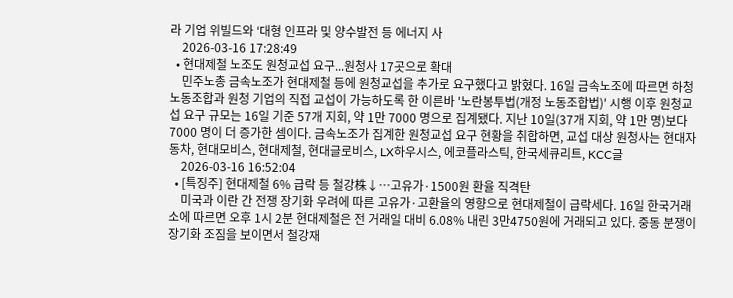라 기업 위빌드와 ‘대형 인프라 및 양수발전 등 에너지 사
    2026-03-16 17:28:49
  • 현대제철 노조도 원청교섭 요구...원청사 17곳으로 확대
    민주노총 금속노조가 현대제철 등에 원청교섭을 추가로 요구했다고 밝혔다. 16일 금속노조에 따르면 하청 노동조합과 원청 기업의 직접 교섭이 가능하도록 한 이른바 '노란봉투법(개정 노동조합법)' 시행 이후 원청교섭 요구 규모는 16일 기준 57개 지회, 약 1만 7000 명으로 집계됐다. 지난 10일(37개 지회, 약 1만 명)보다 7000 명이 더 증가한 셈이다. 금속노조가 집계한 원청교섭 요구 현황을 취합하면, 교섭 대상 원청사는 현대자동차, 현대모비스, 현대제철, 현대글로비스, LX하우시스, 에코플라스틱, 한국세큐리트, KCC글
    2026-03-16 16:52:04
  • [특징주] 현대제철 6% 급락 등 철강株↓⋯고유가·1500원 환율 직격탄
    미국과 이란 간 전쟁 장기화 우려에 따른 고유가·고환율의 영향으로 현대제철이 급락세다. 16일 한국거래소에 따르면 오후 1시 2분 현대제철은 전 거래일 대비 6.08% 내린 3만4750원에 거래되고 있다. 중동 분쟁이 장기화 조짐을 보이면서 철강재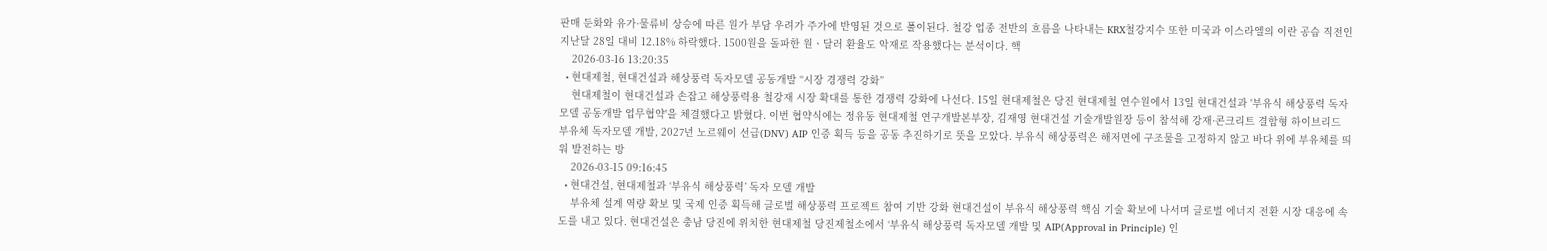판매 둔화와 유가·물류비 상승에 따른 원가 부담 우려가 주가에 반영된 것으로 풀이된다. 철강 업종 전반의 흐름을 나타내는 KRX철강지수 또한 미국과 이스라엘의 이란 공습 직전인 지난달 28일 대비 12.18% 하락했다. 1500원을 돌파한 원ㆍ달러 환율도 악재로 작용했다는 분석이다. 핵
    2026-03-16 13:20:35
  • 현대제철, 현대건설과 해상풍력 독자모델 공동개발 “시장 경쟁력 강화”
    현대제철이 현대건설과 손잡고 해상풍력용 철강재 시장 확대를 통한 경쟁력 강화에 나선다. 15일 현대제철은 당진 현대제철 연수원에서 13일 현대건설과 '부유식 해상풍력 독자모델 공동개발 업무협약'을 체결했다고 밝혔다. 이번 협약식에는 정유동 현대제철 연구개발본부장, 김재영 현대건설 기술개발원장 등이 참석해 강재·콘크리트 결합형 하이브리드 부유체 독자모델 개발, 2027년 노르웨이 선급(DNV) AIP 인증 획득 등을 공동 추진하기로 뜻을 모았다. 부유식 해상풍력은 해저면에 구조물을 고정하지 않고 바다 위에 부유체를 띄워 발전하는 방
    2026-03-15 09:16:45
  • 현대건설, 현대제철과 ‘부유식 해상풍력’ 독자 모델 개발
    부유체 설계 역량 확보 및 국제 인증 획득해 글로벌 해상풍력 프로젝트 참여 기반 강화 현대건설이 부유식 해상풍력 핵심 기술 확보에 나서며 글로벌 에너지 전환 시장 대응에 속도를 내고 있다. 현대건설은 충남 당진에 위치한 현대제철 당진제철소에서 ‘부유식 해상풍력 독자모델 개발 및 AIP(Approval in Principle) 인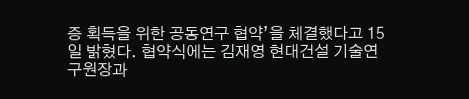증 획득을 위한 공동연구 협약’을 체결했다고 15일 밝혔다. 협약식에는 김재영 현대건설 기술연구원장과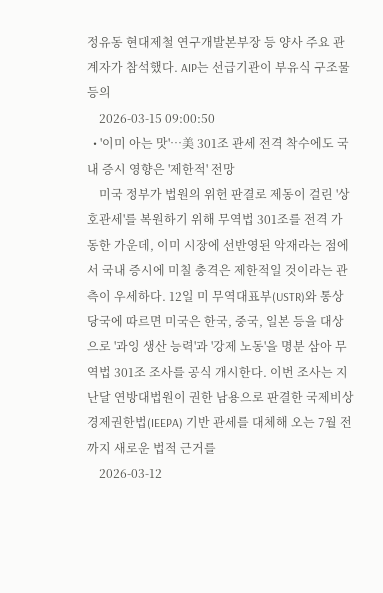정유동 현대제철 연구개발본부장 등 양사 주요 관계자가 참석했다. AIP는 선급기관이 부유식 구조물 등의
    2026-03-15 09:00:50
  • '이미 아는 맛'…美 301조 관세 전격 착수에도 국내 증시 영향은 '제한적' 전망
    미국 정부가 법원의 위헌 판결로 제동이 걸린 '상호관세'를 복원하기 위해 무역법 301조를 전격 가동한 가운데, 이미 시장에 선반영된 악재라는 점에서 국내 증시에 미칠 충격은 제한적일 것이라는 관측이 우세하다. 12일 미 무역대표부(USTR)와 통상 당국에 따르면 미국은 한국, 중국, 일본 등을 대상으로 '과잉 생산 능력'과 '강제 노동'을 명분 삼아 무역법 301조 조사를 공식 개시한다. 이번 조사는 지난달 연방대법원이 권한 남용으로 판결한 국제비상경제권한법(IEEPA) 기반 관세를 대체해 오는 7월 전까지 새로운 법적 근거를
    2026-03-12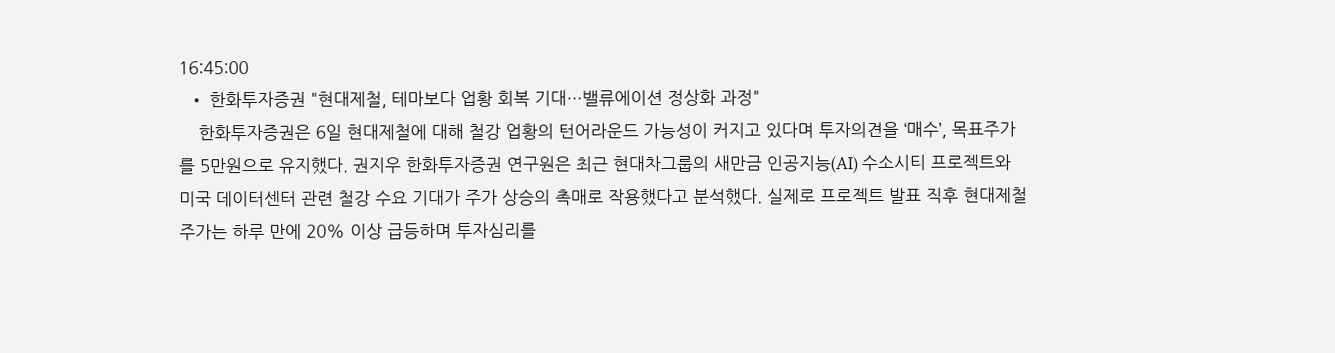16:45:00
  • 한화투자증권 "현대제철, 테마보다 업황 회복 기대…밸류에이션 정상화 과정"
    한화투자증권은 6일 현대제철에 대해 철강 업황의 턴어라운드 가능성이 커지고 있다며 투자의견을 ‘매수’, 목표주가를 5만원으로 유지했다. 권지우 한화투자증권 연구원은 최근 현대차그룹의 새만금 인공지능(AI) 수소시티 프로젝트와 미국 데이터센터 관련 철강 수요 기대가 주가 상승의 촉매로 작용했다고 분석했다. 실제로 프로젝트 발표 직후 현대제철 주가는 하루 만에 20% 이상 급등하며 투자심리를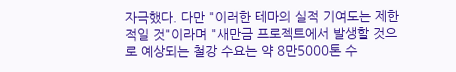자극했다. 다만 "이러한 테마의 실적 기여도는 제한적일 것"이라며 "새만금 프로젝트에서 발생할 것으로 예상되는 철강 수요는 약 8만5000톤 수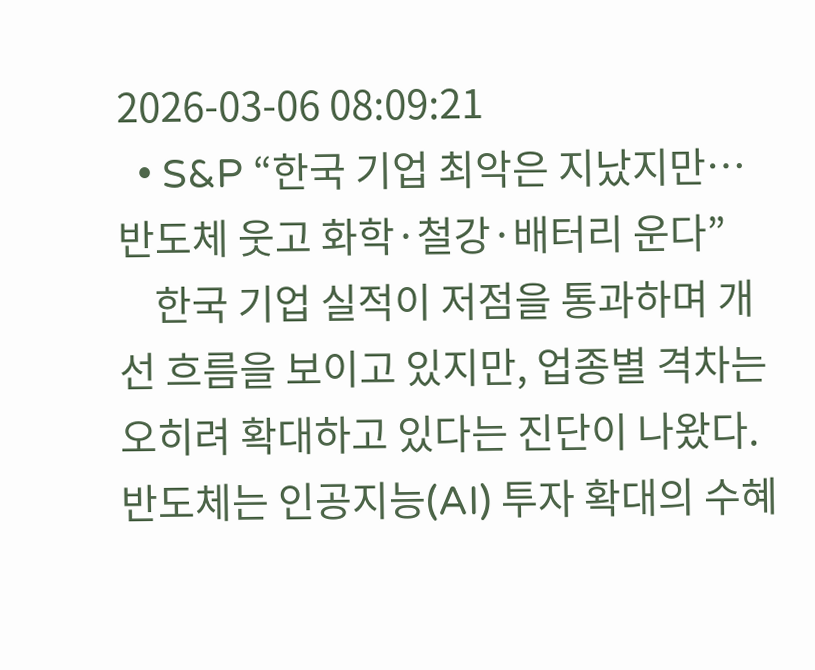2026-03-06 08:09:21
  • S&P “한국 기업 최악은 지났지만…반도체 웃고 화학·철강·배터리 운다”
    한국 기업 실적이 저점을 통과하며 개선 흐름을 보이고 있지만, 업종별 격차는 오히려 확대하고 있다는 진단이 나왔다. 반도체는 인공지능(AI) 투자 확대의 수혜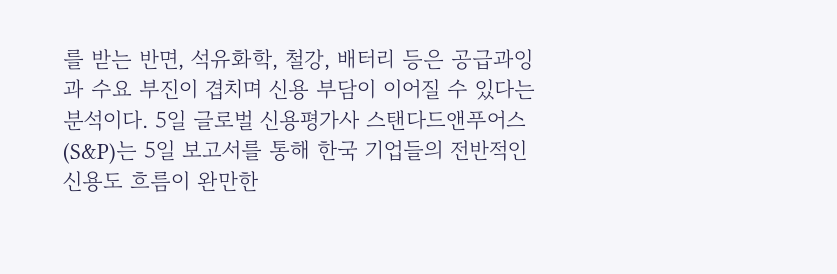를 받는 반면, 석유화학, 철강, 배터리 등은 공급과잉과 수요 부진이 겹치며 신용 부담이 이어질 수 있다는 분석이다. 5일 글로벌 신용평가사 스탠다드앤푸어스(S&P)는 5일 보고서를 통해 한국 기업들의 전반적인 신용도 흐름이 완만한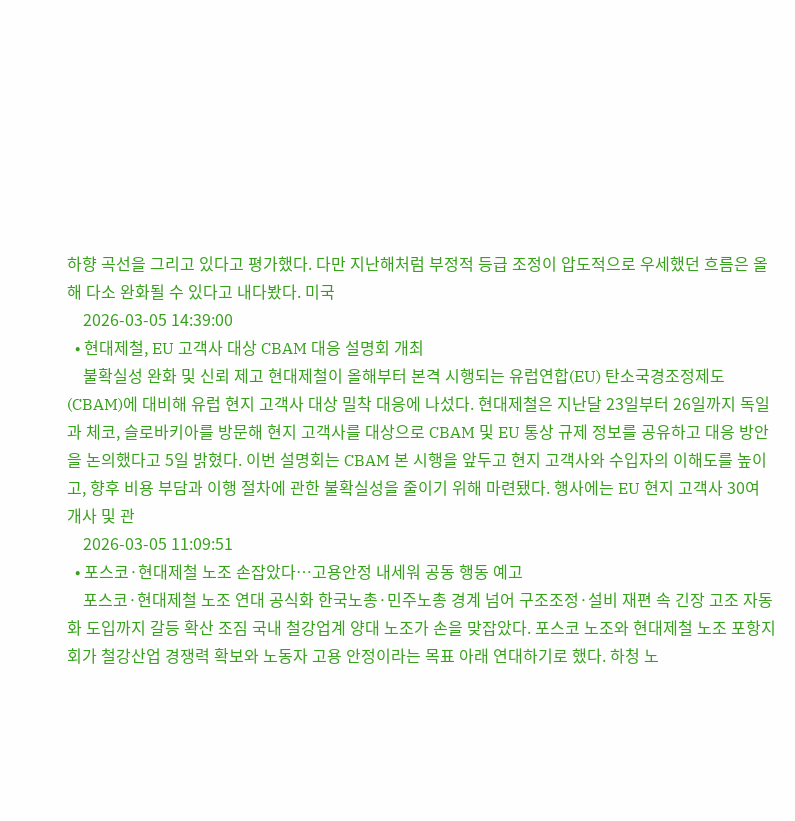하향 곡선을 그리고 있다고 평가했다. 다만 지난해처럼 부정적 등급 조정이 압도적으로 우세했던 흐름은 올해 다소 완화될 수 있다고 내다봤다. 미국
    2026-03-05 14:39:00
  • 현대제철, EU 고객사 대상 CBAM 대응 설명회 개최
    불확실성 완화 및 신뢰 제고 현대제철이 올해부터 본격 시행되는 유럽연합(EU) 탄소국경조정제도(CBAM)에 대비해 유럽 현지 고객사 대상 밀착 대응에 나섰다. 현대제철은 지난달 23일부터 26일까지 독일과 체코, 슬로바키아를 방문해 현지 고객사를 대상으로 CBAM 및 EU 통상 규제 정보를 공유하고 대응 방안을 논의했다고 5일 밝혔다. 이번 설명회는 CBAM 본 시행을 앞두고 현지 고객사와 수입자의 이해도를 높이고, 향후 비용 부담과 이행 절차에 관한 불확실성을 줄이기 위해 마련됐다. 행사에는 EU 현지 고객사 30여 개사 및 관
    2026-03-05 11:09:51
  • 포스코·현대제철 노조 손잡았다…고용안정 내세워 공동 행동 예고
    포스코·현대제철 노조 연대 공식화 한국노총·민주노총 경계 넘어 구조조정·설비 재편 속 긴장 고조 자동화 도입까지 갈등 확산 조짐 국내 철강업계 양대 노조가 손을 맞잡았다. 포스코 노조와 현대제철 노조 포항지회가 철강산업 경쟁력 확보와 노동자 고용 안정이라는 목표 아래 연대하기로 했다. 하청 노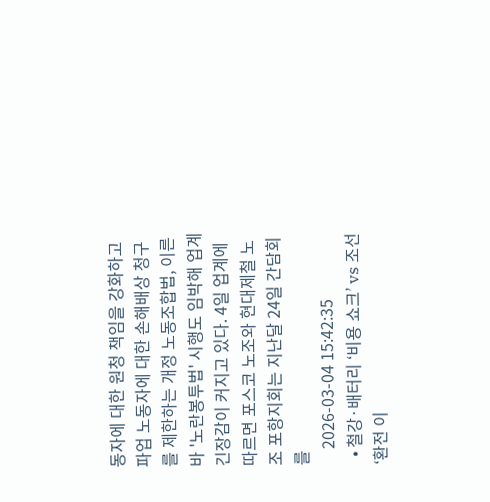동자에 대한 원청 책임을 강화하고 파업 노동자에 대한 손해배상 청구를 제한하는 개정 노동조합법, 이른바 '노란봉투법' 시행도 임박해 업계 긴장감이 커지고 있다. 4일 업계에 따르면 포스코 노조와 현대제철 노조 포항지회는 지난달 24일 간담회를
    2026-03-04 15:42:35
  • 철강·배터리 ‘비용 쇼크’ vs 조선 ‘환전 이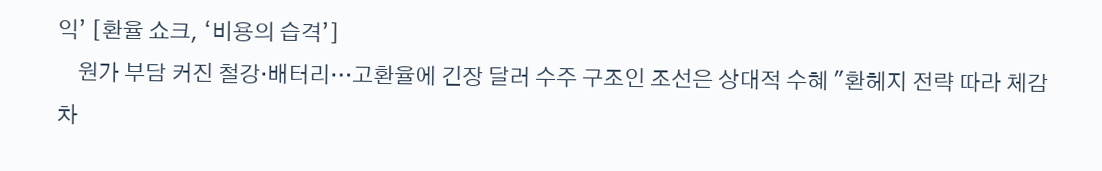익’ [환율 쇼크, ‘비용의 습격’]
    원가 부담 커진 철강·배터리…고환율에 긴장 달러 수주 구조인 조선은 상대적 수혜 "환헤지 전략 따라 체감 차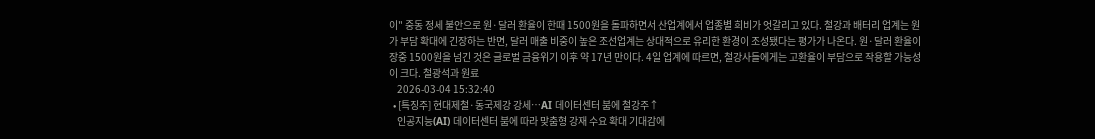이" 중동 정세 불안으로 원·달러 환율이 한때 1500원을 돌파하면서 산업계에서 업종별 희비가 엇갈리고 있다. 철강과 배터리 업계는 원가 부담 확대에 긴장하는 반면, 달러 매출 비중이 높은 조선업계는 상대적으로 유리한 환경이 조성됐다는 평가가 나온다. 원·달러 환율이 장중 1500원을 넘긴 것은 글로벌 금융위기 이후 약 17년 만이다. 4일 업계에 따르면, 철강사들에게는 고환율이 부담으로 작용할 가능성이 크다. 철광석과 원료
    2026-03-04 15:32:40
  • [특징주] 현대제철·동국제강 강세⋯AI 데이터센터 붐에 철강주↑
    인공지능(AI) 데이터센터 붐에 따라 맞춤형 강재 수요 확대 기대감에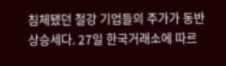침체됐던 철강 기업들의 주가가 동반 상승세다. 27일 한국거래소에 따르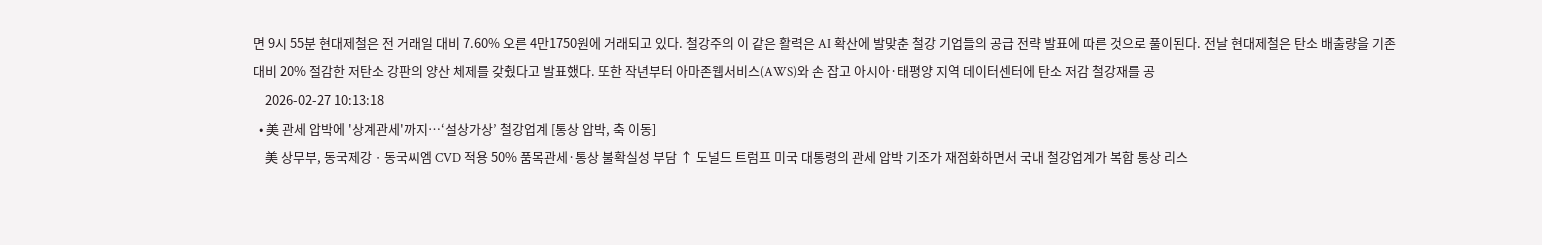면 9시 55분 현대제철은 전 거래일 대비 7.60% 오른 4만1750원에 거래되고 있다. 철강주의 이 같은 활력은 AI 확산에 발맞춘 철강 기업들의 공급 전략 발표에 따른 것으로 풀이된다. 전날 현대제철은 탄소 배출량을 기존 대비 20% 절감한 저탄소 강판의 양산 체제를 갖췄다고 발표했다. 또한 작년부터 아마존웹서비스(AWS)와 손 잡고 아시아·태평양 지역 데이터센터에 탄소 저감 철강재를 공
    2026-02-27 10:13:18
  • 美 관세 압박에 '상계관세'까지…‘설상가상’ 철강업계 [통상 압박, 축 이동]
    美 상무부, 동국제강ㆍ동국씨엠 CVD 적용 50% 품목관세·통상 불확실성 부담 ↑ 도널드 트럼프 미국 대통령의 관세 압박 기조가 재점화하면서 국내 철강업계가 복합 통상 리스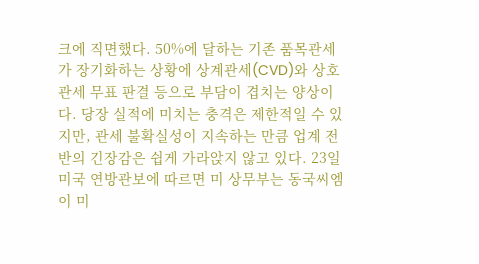크에 직면했다. 50%에 달하는 기존 품목관세가 장기화하는 상황에 상계관세(CVD)와 상호관세 무표 판결 등으로 부담이 겹치는 양상이다. 당장 실적에 미치는 충격은 제한적일 수 있지만, 관세 불확실성이 지속하는 만큼 업계 전반의 긴장감은 쉽게 가라앉지 않고 있다. 23일 미국 연방관보에 따르면 미 상무부는 동국씨엠이 미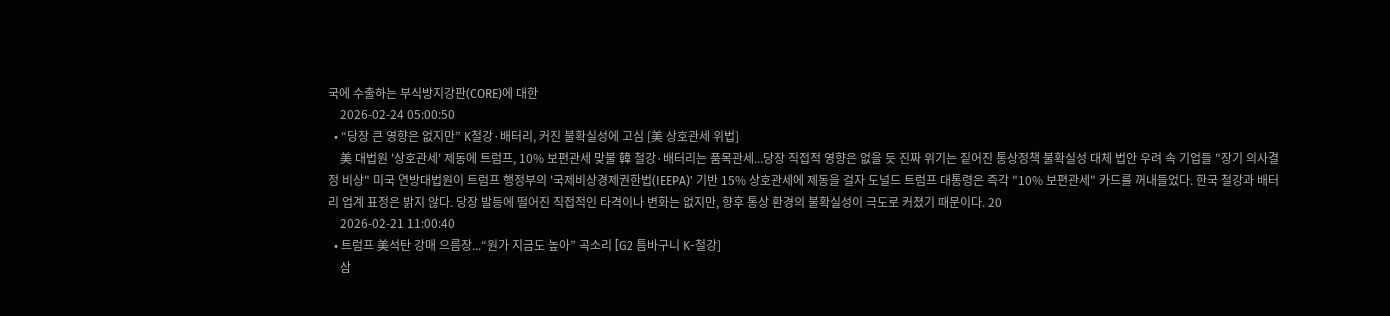국에 수출하는 부식방지강판(CORE)에 대한
    2026-02-24 05:00:50
  • “당장 큰 영향은 없지만” K철강·배터리, 커진 불확실성에 고심 [美 상호관세 위법]
    美 대법원 '상호관세' 제동에 트럼프, 10% 보편관세 맞불 韓 철강·배터리는 품목관세...당장 직접적 영향은 없을 듯 진짜 위기는 짙어진 통상정책 불확실성 대체 법안 우려 속 기업들 "장기 의사결정 비상" 미국 연방대법원이 트럼프 행정부의 '국제비상경제권한법(IEEPA)' 기반 15% 상호관세에 제동을 걸자 도널드 트럼프 대통령은 즉각 "10% 보편관세" 카드를 꺼내들었다. 한국 철강과 배터리 업계 표정은 밝지 않다. 당장 발등에 떨어진 직접적인 타격이나 변화는 없지만, 향후 통상 환경의 불확실성이 극도로 커졌기 때문이다. 20
    2026-02-21 11:00:40
  • 트럼프 美석탄 강매 으름장...“원가 지금도 높아” 곡소리 [G2 틈바구니 K-철강]
    삼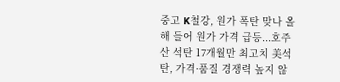중고 K철강, 원가 폭탄 맞나 올해 들어 원가 가격 급등...호주산 석탄 17개월만 최고치 美석탄, 가격·품질 경쟁력 높지 않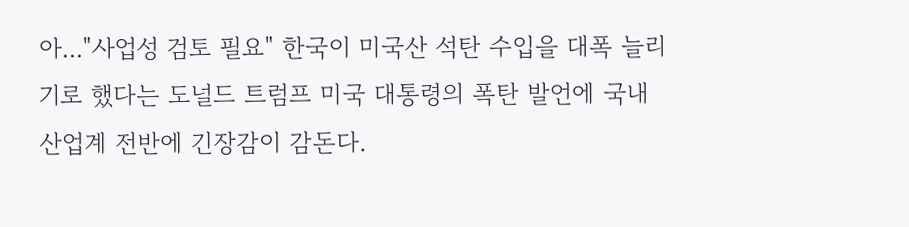아..."사업성 검토 필요" 한국이 미국산 석탄 수입을 대폭 늘리기로 했다는 도널드 트럼프 미국 대통령의 폭탄 발언에 국내 산업계 전반에 긴장감이 감돈다.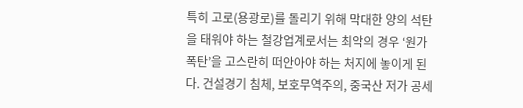특히 고로(용광로)를 돌리기 위해 막대한 양의 석탄을 태워야 하는 철강업계로서는 최악의 경우 ‘원가 폭탄’을 고스란히 떠안아야 하는 처지에 놓이게 된다. 건설경기 침체, 보호무역주의, 중국산 저가 공세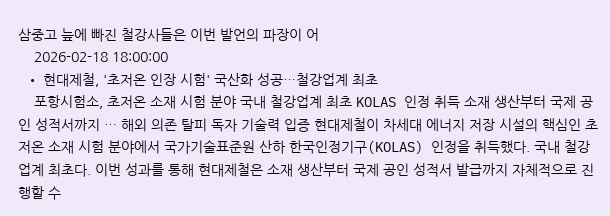삼중고 늪에 빠진 철강사들은 이번 발언의 파장이 어
    2026-02-18 18:00:00
  • 현대제철, '초저온 인장 시험' 국산화 성공…철강업계 최초
    포항시험소, 초저온 소재 시험 분야 국내 철강업계 최초 KOLAS 인정 취득 소재 생산부터 국제 공인 성적서까지 … 해외 의존 탈피 독자 기술력 입증 현대제철이 차세대 에너지 저장 시설의 핵심인 초저온 소재 시험 분야에서 국가기술표준원 산하 한국인정기구(KOLAS) 인정을 취득했다. 국내 철강업계 최초다. 이번 성과를 통해 현대제철은 소재 생산부터 국제 공인 성적서 발급까지 자체적으로 진행할 수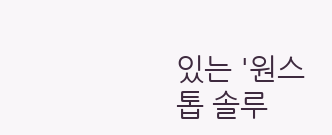있는 '원스톱 솔루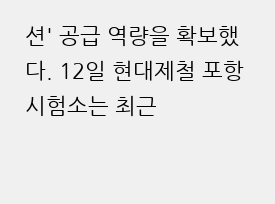션' 공급 역량을 확보했다. 12일 현대제철 포항시험소는 최근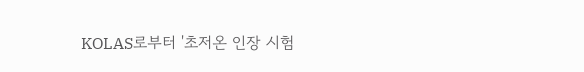KOLAS로부터 '초저온 인장 시험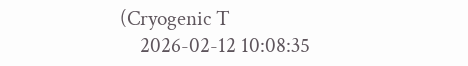(Cryogenic T
    2026-02-12 10:08:35